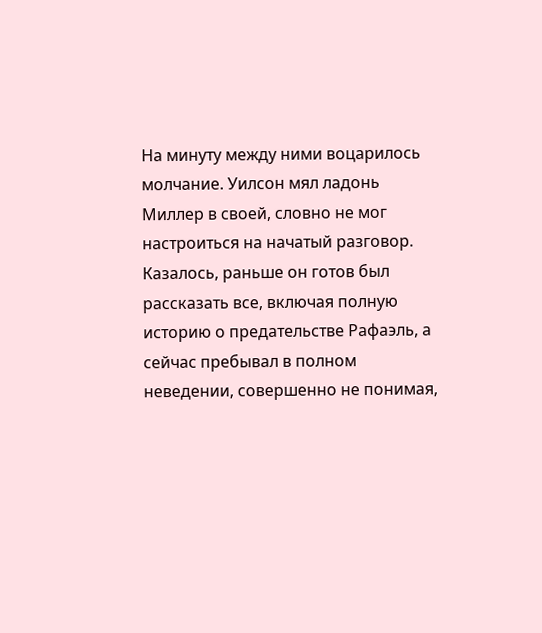На минуту между ними воцарилось молчание. Уилсон мял ладонь Миллер в своей, словно не мог настроиться на начатый разговор. Казалось, раньше он готов был рассказать все, включая полную историю о предательстве Рафаэль, а сейчас пребывал в полном неведении, совершенно не понимая,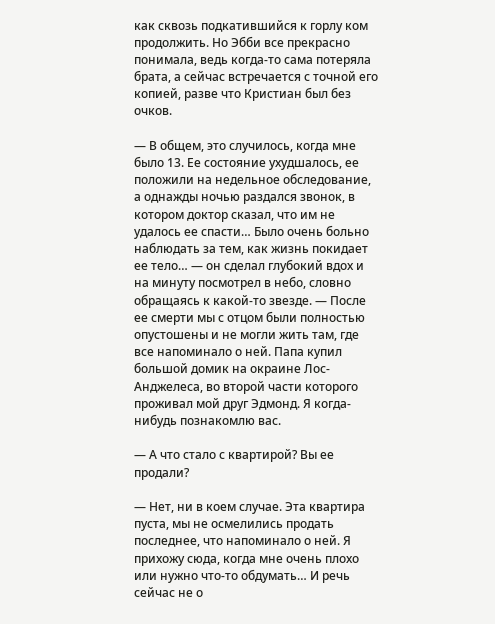как сквозь подкатившийся к горлу ком продолжить. Но Эбби все прекрасно понимала, ведь когда-то сама потеряла брата, а сейчас встречается с точной его копией, разве что Кристиан был без очков.

— В общем, это случилось, когда мне было 13. Ее состояние ухудшалось, ее положили на недельное обследование, а однажды ночью раздался звонок, в котором доктор сказал, что им не удалось ее спасти… Было очень больно наблюдать за тем, как жизнь покидает ее тело… — он сделал глубокий вдох и на минуту посмотрел в небо, словно обращаясь к какой-то звезде. — После ее смерти мы с отцом были полностью опустошены и не могли жить там, где все напоминало о ней. Папа купил большой домик на окраине Лос-Анджелеса, во второй части которого проживал мой друг Эдмонд. Я когда-нибудь познакомлю вас.

— А что стало с квартирой? Вы ее продали?

— Нет, ни в коем случае. Эта квартира пуста, мы не осмелились продать последнее, что напоминало о ней. Я прихожу сюда, когда мне очень плохо или нужно что-то обдумать… И речь сейчас не о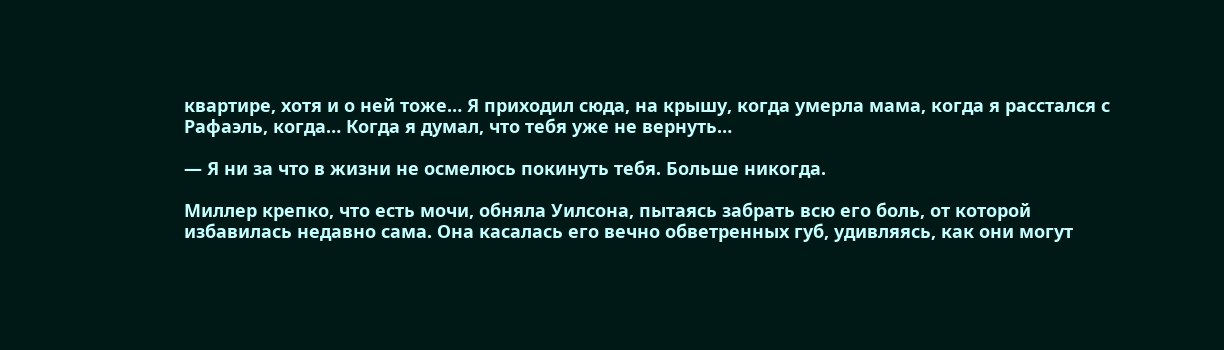квартире, хотя и о ней тоже… Я приходил сюда, на крышу, когда умерла мама, когда я расстался с Рафаэль, когда… Когда я думал, что тебя уже не вернуть…

— Я ни за что в жизни не осмелюсь покинуть тебя. Больше никогда.

Миллер крепко, что есть мочи, обняла Уилсона, пытаясь забрать всю его боль, от которой избавилась недавно сама. Она касалась его вечно обветренных губ, удивляясь, как они могут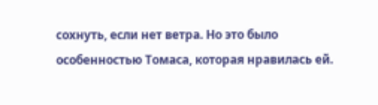сохнуть, если нет ветра. Но это было особенностью Томаса, которая нравилась ей.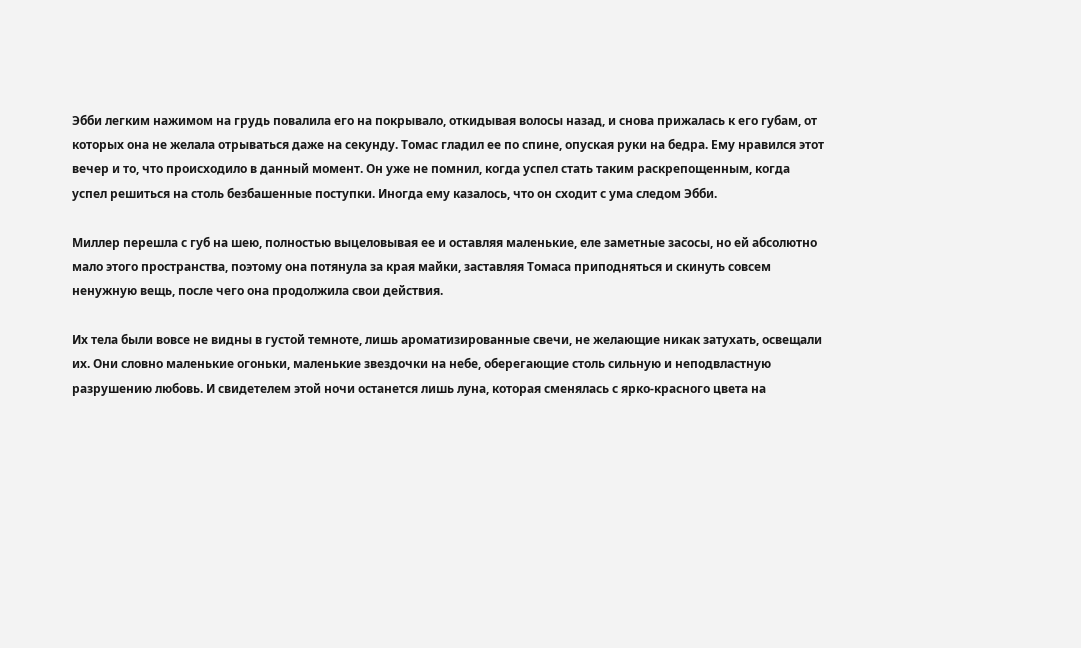Эбби легким нажимом на грудь повалила его на покрывало, откидывая волосы назад, и снова прижалась к его губам, от которых она не желала отрываться даже на секунду. Томас гладил ее по спине, опуская руки на бедра. Ему нравился этот вечер и то, что происходило в данный момент. Он уже не помнил, когда успел стать таким раскрепощенным, когда успел решиться на столь безбашенные поступки. Иногда ему казалось, что он сходит с ума следом Эбби.

Миллер перешла с губ на шею, полностью выцеловывая ее и оставляя маленькие, еле заметные засосы, но ей абсолютно мало этого пространства, поэтому она потянула за края майки, заставляя Томаса приподняться и скинуть совсем ненужную вещь, после чего она продолжила свои действия.

Их тела были вовсе не видны в густой темноте, лишь ароматизированные свечи, не желающие никак затухать, освещали их. Они словно маленькие огоньки, маленькие звездочки на небе, оберегающие столь сильную и неподвластную разрушению любовь. И свидетелем этой ночи останется лишь луна, которая сменялась с ярко-красного цвета на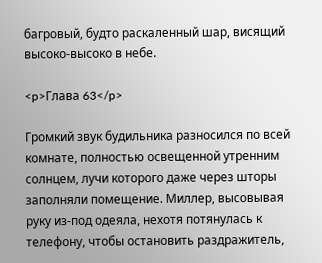багровый, будто раскаленный шар, висящий высоко-высоко в небе.

<p>Глава 63</p>

Громкий звук будильника разносился по всей комнате, полностью освещенной утренним солнцем, лучи которого даже через шторы заполняли помещение. Миллер, высовывая руку из-под одеяла, нехотя потянулась к телефону, чтобы остановить раздражитель,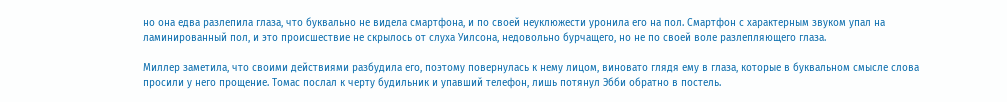но она едва разлепила глаза, что буквально не видела смартфона, и по своей неуклюжести уронила его на пол. Смартфон с характерным звуком упал на ламинированный пол, и это происшествие не скрылось от слуха Уилсона, недовольно бурчащего, но не по своей воле разлепляющего глаза.

Миллер заметила, что своими действиями разбудила его, поэтому повернулась к нему лицом, виновато глядя ему в глаза, которые в буквальном смысле слова просили у него прощение. Томас послал к черту будильник и упавший телефон, лишь потянул Эбби обратно в постель.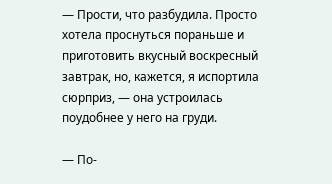— Прости, что разбудила. Просто хотела проснуться пораньше и приготовить вкусный воскресный завтрак, но, кажется, я испортила сюрприз, — она устроилась поудобнее у него на груди.

— По-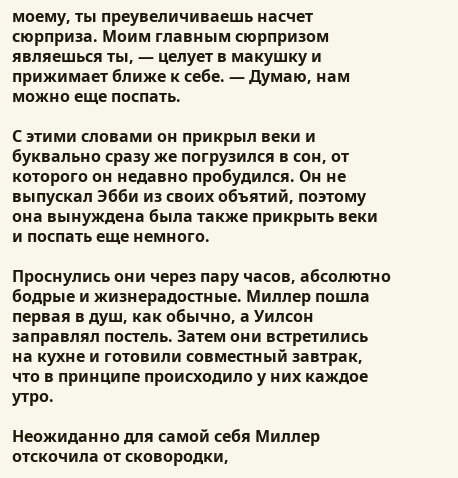моему, ты преувеличиваешь насчет сюрприза. Моим главным сюрпризом являешься ты, — целует в макушку и прижимает ближе к себе. — Думаю, нам можно еще поспать.

С этими словами он прикрыл веки и буквально сразу же погрузился в сон, от которого он недавно пробудился. Он не выпускал Эбби из своих объятий, поэтому она вынуждена была также прикрыть веки и поспать еще немного.

Проснулись они через пару часов, абсолютно бодрые и жизнерадостные. Миллер пошла первая в душ, как обычно, а Уилсон заправлял постель. Затем они встретились на кухне и готовили совместный завтрак, что в принципе происходило у них каждое утро.

Неожиданно для самой себя Миллер отскочила от сковородки,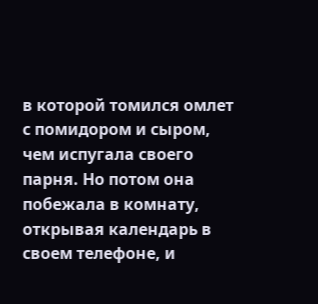в которой томился омлет с помидором и сыром, чем испугала своего парня. Но потом она побежала в комнату, открывая календарь в своем телефоне, и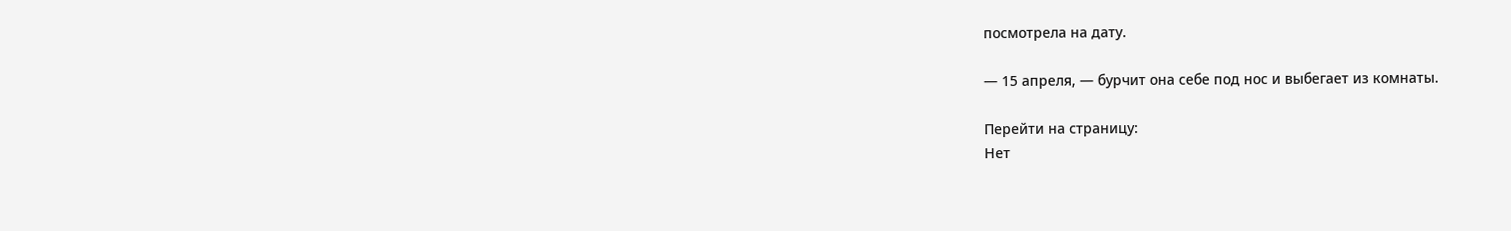посмотрела на дату.

— 15 апреля, — бурчит она себе под нос и выбегает из комнаты.

Перейти на страницу:
Нет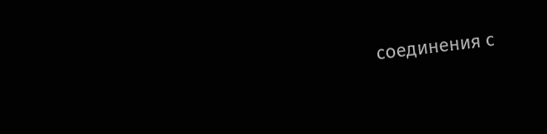соединения с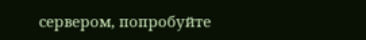сервером, попробуйте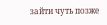зайти чуть позже